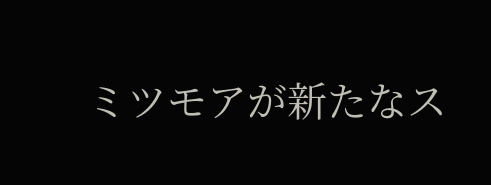ミツモアが新たなス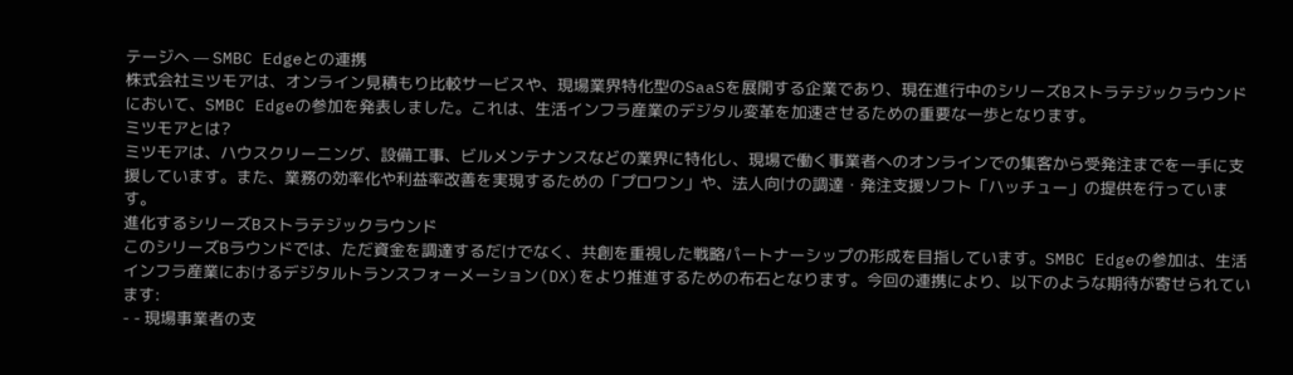テージへ — SMBC Edgeとの連携
株式会社ミツモアは、オンライン見積もり比較サービスや、現場業界特化型のSaaSを展開する企業であり、現在進行中のシリーズBストラテジックラウンドにおいて、SMBC Edgeの参加を発表しました。これは、生活インフラ産業のデジタル変革を加速させるための重要な一歩となります。
ミツモアとは?
ミツモアは、ハウスクリーニング、設備工事、ビルメンテナンスなどの業界に特化し、現場で働く事業者へのオンラインでの集客から受発注までを一手に支援しています。また、業務の効率化や利益率改善を実現するための「プロワン」や、法人向けの調達・発注支援ソフト「ハッチュー」の提供を行っています。
進化するシリーズBストラテジックラウンド
このシリーズBラウンドでは、ただ資金を調達するだけでなく、共創を重視した戦略パートナーシップの形成を目指しています。SMBC Edgeの参加は、生活インフラ産業におけるデジタルトランスフォーメーション(DX)をより推進するための布石となります。今回の連携により、以下のような期待が寄せられています:
- - 現場事業者の支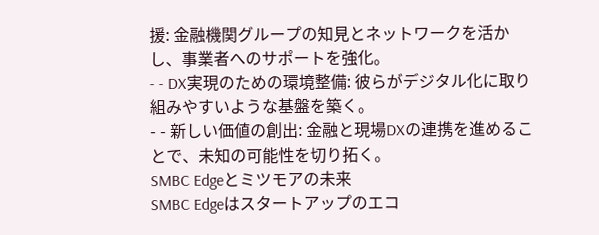援: 金融機関グループの知見とネットワークを活かし、事業者へのサポートを強化。
- - DX実現のための環境整備: 彼らがデジタル化に取り組みやすいような基盤を築く。
- - 新しい価値の創出: 金融と現場DXの連携を進めることで、未知の可能性を切り拓く。
SMBC Edgeとミツモアの未来
SMBC Edgeはスタートアップのエコ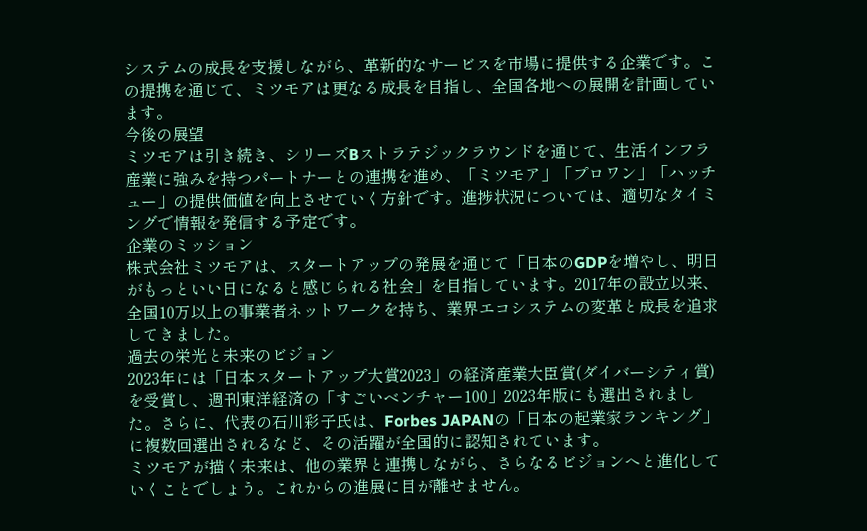システムの成長を支援しながら、革新的なサービスを市場に提供する企業です。この提携を通じて、ミツモアは更なる成長を目指し、全国各地への展開を計画しています。
今後の展望
ミツモアは引き続き、シリーズBストラテジックラウンドを通じて、生活インフラ産業に強みを持つパートナーとの連携を進め、「ミツモア」「プロワン」「ハッチュー」の提供価値を向上させていく方針です。進捗状況については、適切なタイミングで情報を発信する予定です。
企業のミッション
株式会社ミツモアは、スタートアップの発展を通じて「日本のGDPを増やし、明日がもっといい日になると感じられる社会」を目指しています。2017年の設立以来、全国10万以上の事業者ネットワークを持ち、業界エコシステムの変革と成長を追求してきました。
過去の栄光と未来のビジョン
2023年には「日本スタートアップ大賞2023」の経済産業大臣賞(ダイバーシティ賞)を受賞し、週刊東洋経済の「すごいベンチャー100」2023年版にも選出されました。さらに、代表の石川彩子氏は、Forbes JAPANの「日本の起業家ランキング」に複数回選出されるなど、その活躍が全国的に認知されています。
ミツモアが描く未来は、他の業界と連携しながら、さらなるビジョンへと進化していくことでしょう。これからの進展に目が離せません。